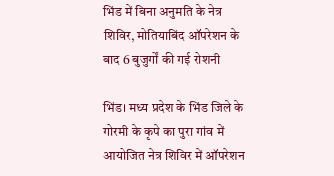भिंड में बिना अनुमति के नेत्र शिविर, मोतियाबिंद ऑपरेशन के बाद 6 बुजुर्गों की गई रोशनी

भिंड। मध्य प्रदेश के भिंड जिले के गोरमी के कृपे का पुरा गांव में आयोजित नेत्र शिविर में ऑपरेशन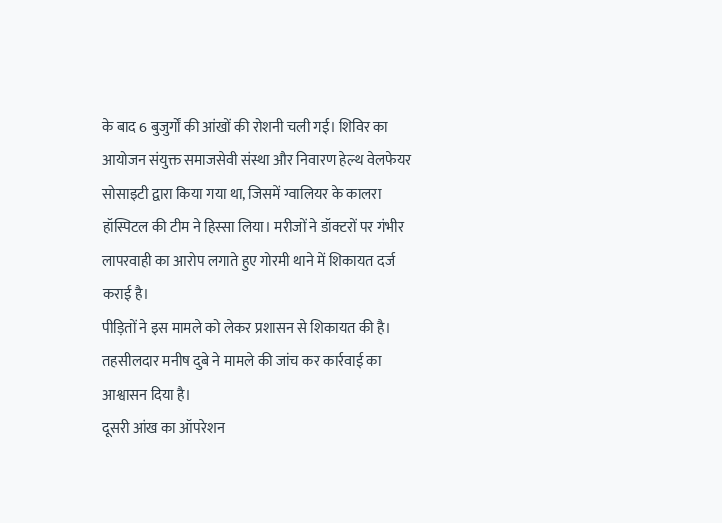के बाद 6 बुजुर्गों की आंखों की रोशनी चली गई। शिविर का आयोजन संयुक्त समाजसेवी संस्था और निवारण हेल्थ वेलफेयर सोसाइटी द्वारा किया गया था, जिसमें ग्वालियर के कालरा हॉस्पिटल की टीम ने हिस्सा लिया। मरीजों ने डॉक्टरों पर गंभीर लापरवाही का आरोप लगाते हुए गोरमी थाने में शिकायत दर्ज कराई है।
पीड़ितों ने इस मामले को लेकर प्रशासन से शिकायत की है। तहसीलदार मनीष दुबे ने मामले की जांच कर कार्रवाई का आश्वासन दिया है।
दूसरी आंख का ऑपरेशन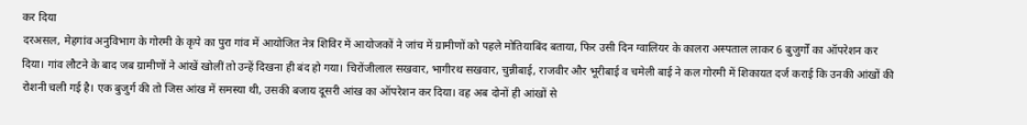कर दिया
दरअसल, मेहगांव अनुविभाग के गोरमी के कृपे का पुरा गांव में आयोजित नेत्र शिविर में आयोजकों ने जांच में ग्रामीणों को पहले मोतियाबिंद बताया, फिर उसी दिन ग्वालियर के कालरा अस्पताल लाकर 6 बुजुर्गों का ऑपरेशन कर दिया। गांव लौटने के बाद जब ग्रामीणों ने आंखें खोलीं तो उन्हें दिखना ही बंद हो गया। चिरोंजीलाल सखवार, भागीरथ सखवार, चुन्नीबाई, राजवीर और भूरीबाई व चमेली बाई ने कल गोरमी में शिकायत दर्ज कराई कि उनकी आंखों की रोशनी चली गई है। एक बुजुर्ग की तो जिस आंख में समस्या थी, उसकी बजाय दूसरी आंख का ऑपरेशन कर दिया। वह अब दोनों ही आंखों से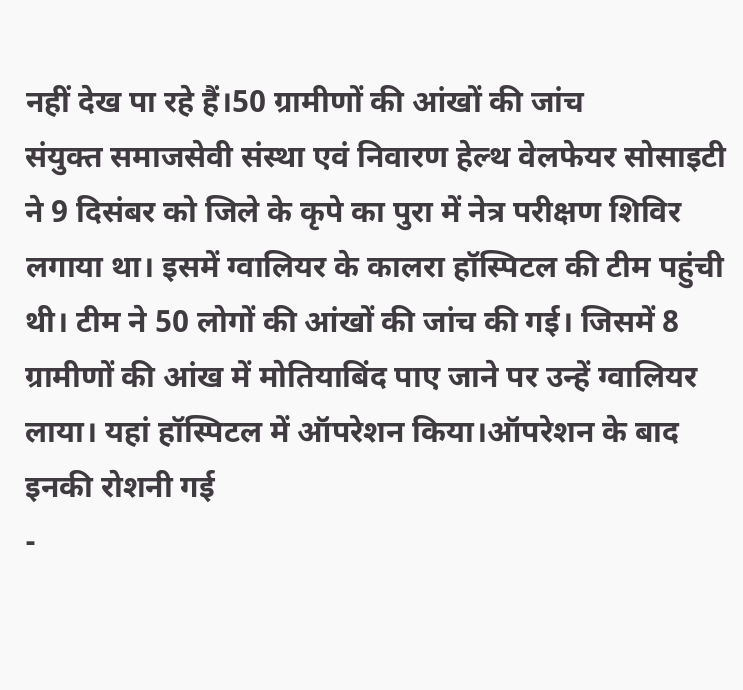नहीं देख पा रहे हैं।50 ग्रामीणों की आंखों की जांच
संयुक्त समाजसेवी संस्था एवं निवारण हेल्थ वेलफेयर सोसाइटी ने 9 दिसंबर को जिले के कृपे का पुरा में नेत्र परीक्षण शिविर लगाया था। इसमें ग्वालियर के कालरा हॉस्पिटल की टीम पहुंची थी। टीम ने 50 लोगों की आंखों की जांच की गई। जिसमें 8 ग्रामीणों की आंख में मोतियाबिंद पाए जाने पर उन्हें ग्वालियर लाया। यहां हॉस्पिटल में ऑपरेशन किया।ऑपरेशन के बाद इनकी रोशनी गई
-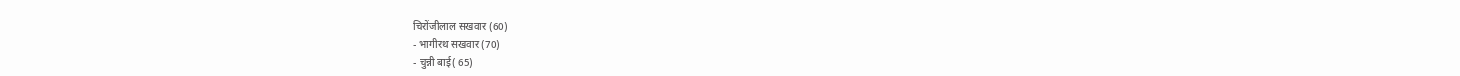चिरोंजीलाल सखवार (60)
- भागीरथ सखवार (70)
- चुन्नी बाई( 65)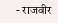- राजवीर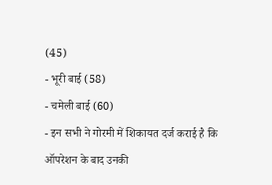(45)
- भूरी बाई (58)
- चमेली बाई (60)
- इन सभी ने गोरमी में शिकायत दर्ज कराई है कि ऑपरेशन के बाद उनकी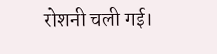रोशनी चली गई।